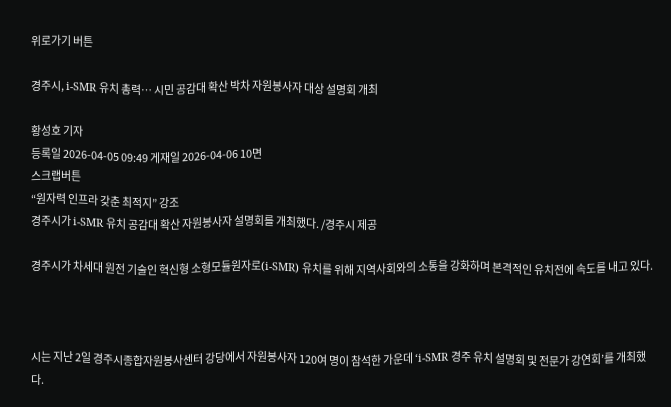위로가기 버튼

경주시, i-SMR 유치 총력… 시민 공감대 확산 박차 자원봉사자 대상 설명회 개최

황성호 기자
등록일 2026-04-05 09:49 게재일 2026-04-06 10면
스크랩버튼
“원자력 인프라 갖춘 최적지” 강조
경주시가 i-SMR 유치 공감대 확산 자원봉사자 설명회를 개최했다. /경주시 제공

경주시가 차세대 원전 기술인 혁신형 소형모듈원자로(i-SMR) 유치를 위해 지역사회와의 소통을 강화하며 본격적인 유치전에 속도를 내고 있다.



시는 지난 2일 경주시종합자원봉사센터 강당에서 자원봉사자 120여 명이 참석한 가운데 ‘i-SMR 경주 유치 설명회 및 전문가 강연회’를 개최했다.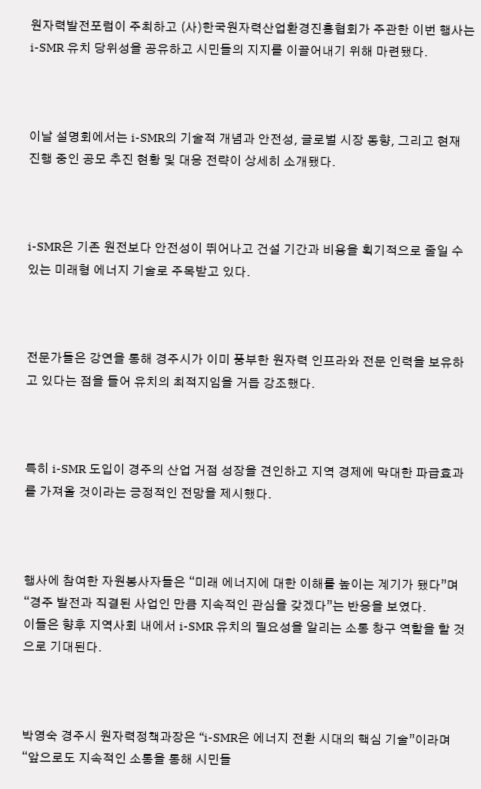원자력발전포럼이 주최하고 (사)한국원자력산업환경진흥협회가 주관한 이번 행사는 i-SMR 유치 당위성을 공유하고 시민들의 지지를 이끌어내기 위해 마련됐다.



이날 설명회에서는 i-SMR의 기술적 개념과 안전성, 글로벌 시장 동향, 그리고 현재 진행 중인 공모 추진 현황 및 대응 전략이 상세히 소개됐다.



i-SMR은 기존 원전보다 안전성이 뛰어나고 건설 기간과 비용을 획기적으로 줄일 수 있는 미래형 에너지 기술로 주목받고 있다.



전문가들은 강연을 통해 경주시가 이미 풍부한 원자력 인프라와 전문 인력을 보유하고 있다는 점을 들어 유치의 최적지임을 거듭 강조했다.



특히 i-SMR 도입이 경주의 산업 거점 성장을 견인하고 지역 경제에 막대한 파급효과를 가져올 것이라는 긍정적인 전망을 제시했다.



행사에 참여한 자원봉사자들은 “미래 에너지에 대한 이해를 높이는 계기가 됐다”며 “경주 발전과 직결된 사업인 만큼 지속적인 관심을 갖겠다”는 반응을 보였다.
이들은 향후 지역사회 내에서 i-SMR 유치의 필요성을 알리는 소통 창구 역할을 할 것으로 기대된다.



박영숙 경주시 원자력정책과장은 “i-SMR은 에너지 전환 시대의 핵심 기술”이라며 “앞으로도 지속적인 소통을 통해 시민들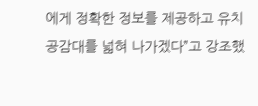에게 정확한 정보를 제공하고 유치 공감대를 넓혀 나가겠다”고 강조했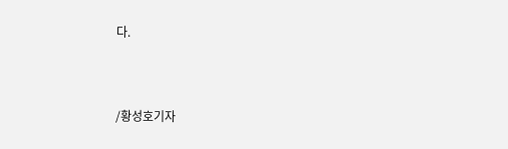다.



/황성호기자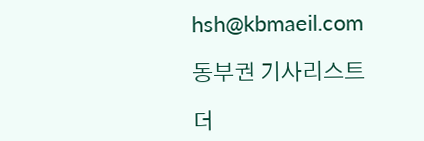hsh@kbmaeil.com

동부권 기사리스트

더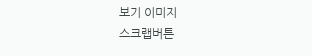보기 이미지
스크랩버튼